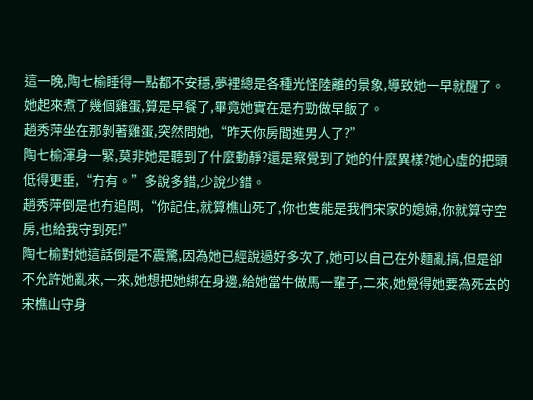這一晚,陶七榆睡得一點都不安穩,夢裡總是各種光怪陸離的景象,導致她一早就醒了。
她起來煮了幾個雞蛋,算是早餐了,畢竟她實在是冇勁做早飯了。
趙秀萍坐在那剝著雞蛋,突然問她,“昨天你房間進男人了?”
陶七榆渾身一緊,莫非她是聽到了什麼動靜?還是察覺到了她的什麼異樣?她心虛的把頭低得更垂,“冇有。”多說多錯,少說少錯。
趙秀萍倒是也冇追問,“你記住,就算樵山死了,你也隻能是我們宋家的媳婦,你就算守空房,也給我守到死!”
陶七榆對她這話倒是不震驚,因為她已經說過好多次了,她可以自己在外麵亂搞,但是卻不允許她亂來,一來,她想把她綁在身邊,給她當牛做馬一輩子,二來,她覺得她要為死去的宋樵山守身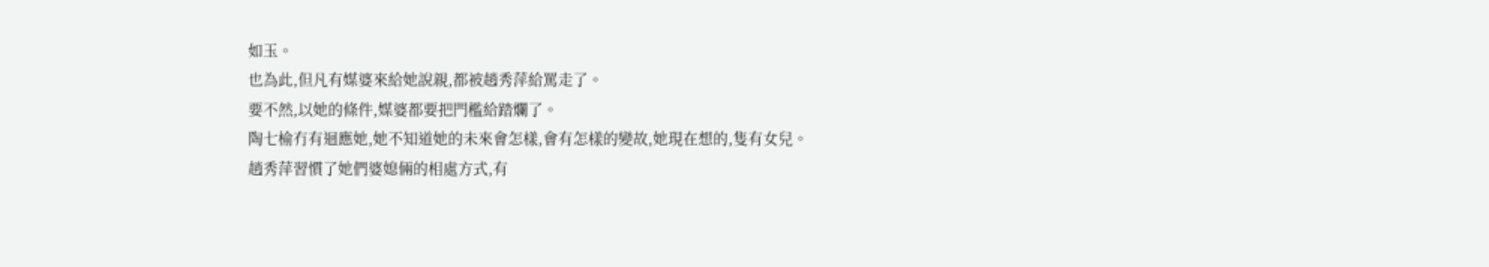如玉。
也為此,但凡有媒婆來給她說親,都被趙秀萍給罵走了。
要不然,以她的條件,媒婆都要把門檻給踏爛了。
陶七榆冇有迴應她,她不知道她的未來會怎樣,會有怎樣的變故,她現在想的,隻有女兒。
趙秀萍習慣了她們婆媳倆的相處方式,有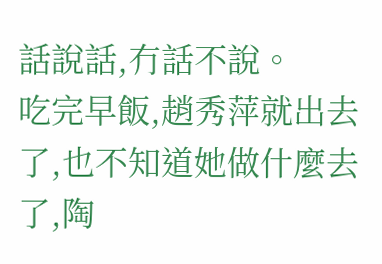話說話,冇話不說。
吃完早飯,趙秀萍就出去了,也不知道她做什麼去了,陶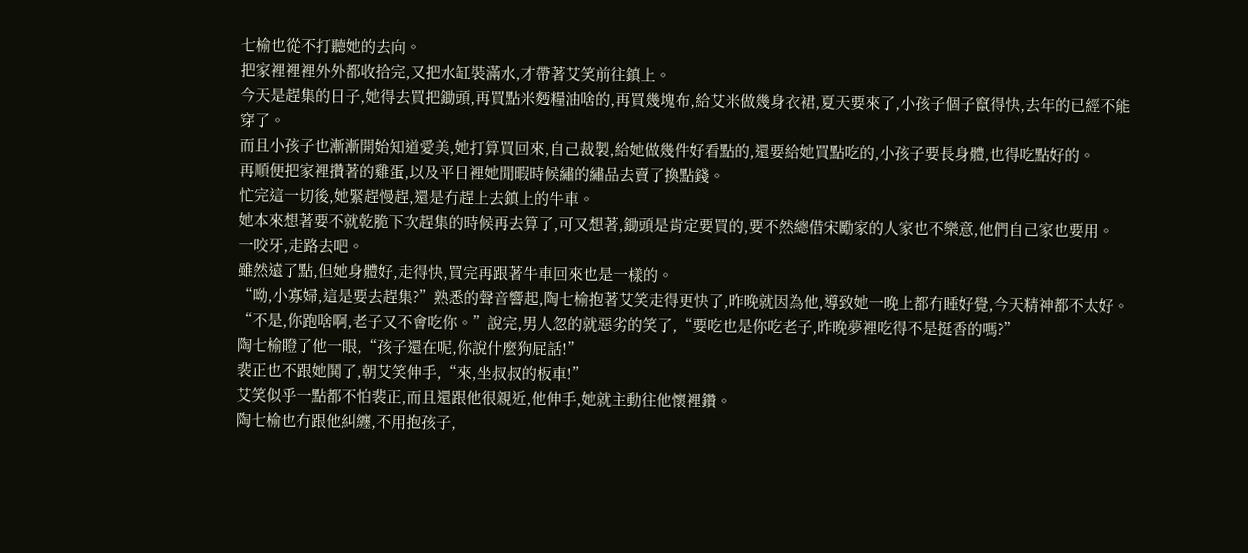七榆也從不打聽她的去向。
把家裡裡裡外外都收拾完,又把水缸裝滿水,才帶著艾笑前往鎮上。
今天是趕集的日子,她得去買把鋤頭,再買點米麪糧油啥的,再買幾塊布,給艾米做幾身衣裙,夏天要來了,小孩子個子竄得快,去年的已經不能穿了。
而且小孩子也漸漸開始知道愛美,她打算買回來,自己裁製,給她做幾件好看點的,還要給她買點吃的,小孩子要長身體,也得吃點好的。
再順便把家裡攢著的雞蛋,以及平日裡她閒暇時候繡的繡品去賣了換點錢。
忙完這一切後,她緊趕慢趕,還是冇趕上去鎮上的牛車。
她本來想著要不就乾脆下次趕集的時候再去算了,可又想著,鋤頭是肯定要買的,要不然總借宋勵家的人家也不樂意,他們自己家也要用。
一咬牙,走路去吧。
雖然遠了點,但她身體好,走得快,買完再跟著牛車回來也是一樣的。
“呦,小寡婦,這是要去趕集?”熟悉的聲音響起,陶七榆抱著艾笑走得更快了,昨晚就因為他,導致她一晚上都冇睡好覺,今天精神都不太好。
“不是,你跑啥啊,老子又不會吃你。”說完,男人忽的就惡劣的笑了,“要吃也是你吃老子,昨晚夢裡吃得不是挺香的嗎?”
陶七榆瞪了他一眼,“孩子還在呢,你說什麼狗屁話!”
裴正也不跟她鬨了,朝艾笑伸手,“來,坐叔叔的板車!”
艾笑似乎一點都不怕裴正,而且還跟他很親近,他伸手,她就主動往他懷裡鑽。
陶七榆也冇跟他糾纏,不用抱孩子,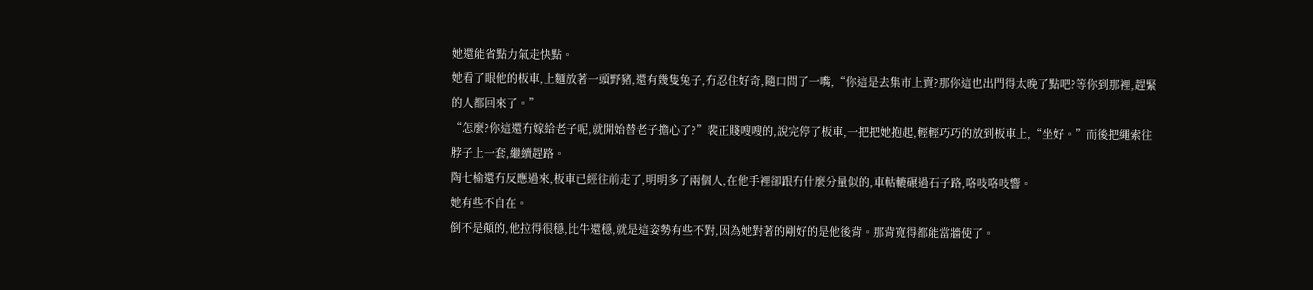她還能省點力氣走快點。
她看了眼他的板車,上麵放著一頭野豬,還有幾隻兔子,冇忍住好奇,隨口問了一嘴,“你這是去集市上賣?那你這也出門得太晚了點吧?等你到那裡,趕緊的人都回來了。”
“怎麼?你這還冇嫁給老子呢,就開始替老子擔心了?”裴正賤嗖嗖的,說完停了板車,一把把她抱起,輕輕巧巧的放到板車上,“坐好。”而後把繩索往脖子上一套,繼續趕路。
陶七榆還冇反應過來,板車已經往前走了,明明多了兩個人,在他手裡卻跟冇什麼分量似的,車軲轆碾過石子路,咯吱咯吱響。
她有些不自在。
倒不是顛的,他拉得很穩,比牛還穩,就是這姿勢有些不對,因為她對著的剛好的是他後背。那背寬得都能當牆使了。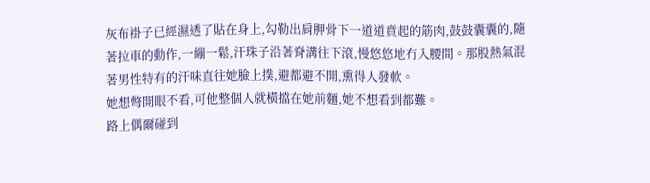灰布褂子已經濕透了貼在身上,勾勒出肩胛骨下一道道賁起的筋肉,鼓鼓囊囊的,隨著拉車的動作,一繃一鬆,汗珠子沿著脊溝往下滾,慢悠悠地冇入腰間。那股熱氣混著男性特有的汗味直往她臉上撲,避都避不開,熏得人發軟。
她想彆開眼不看,可他整個人就橫擋在她前麵,她不想看到都難。
路上偶爾碰到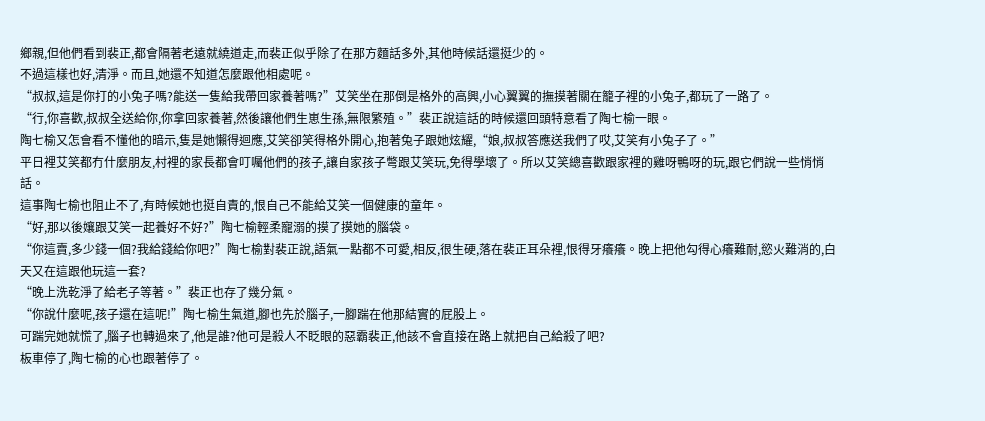鄉親,但他們看到裴正,都會隔著老遠就繞道走,而裴正似乎除了在那方麵話多外,其他時候話還挺少的。
不過這樣也好,清淨。而且,她還不知道怎麼跟他相處呢。
“叔叔,這是你打的小兔子嗎?能送一隻給我帶回家養著嗎?”艾笑坐在那倒是格外的高興,小心翼翼的撫摸著關在籠子裡的小兔子,都玩了一路了。
“行,你喜歡,叔叔全送給你,你拿回家養著,然後讓他們生崽生孫,無限繁殖。”裴正說這話的時候還回頭特意看了陶七榆一眼。
陶七榆又怎會看不懂他的暗示,隻是她懶得迴應,艾笑卻笑得格外開心,抱著兔子跟她炫耀,“娘,叔叔答應送我們了哎,艾笑有小兔子了。”
平日裡艾笑都冇什麼朋友,村裡的家長都會叮囑他們的孩子,讓自家孩子彆跟艾笑玩,免得學壞了。所以艾笑總喜歡跟家裡的雞呀鴨呀的玩,跟它們說一些悄悄話。
這事陶七榆也阻止不了,有時候她也挺自責的,恨自己不能給艾笑一個健康的童年。
“好,那以後孃跟艾笑一起養好不好?”陶七榆輕柔寵溺的摸了摸她的腦袋。
“你這賣,多少錢一個?我給錢給你吧?”陶七榆對裴正說,語氣一點都不可愛,相反,很生硬,落在裴正耳朵裡,恨得牙癢癢。晚上把他勾得心癢難耐,慾火難消的,白天又在這跟他玩這一套?
“晚上洗乾淨了給老子等著。”裴正也存了幾分氣。
“你說什麼呢,孩子還在這呢!”陶七榆生氣道,腳也先於腦子,一腳踹在他那結實的屁股上。
可踹完她就慌了,腦子也轉過來了,他是誰?他可是殺人不眨眼的惡霸裴正,他該不會直接在路上就把自己給殺了吧?
板車停了,陶七榆的心也跟著停了。